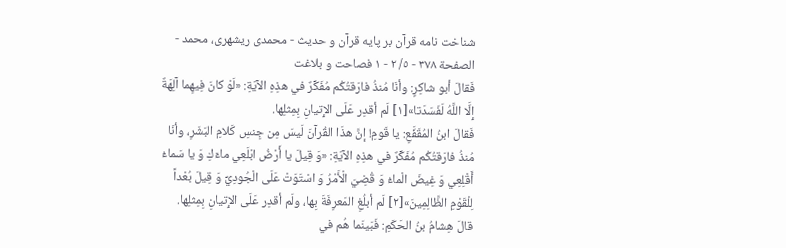شناخت نامه قرآن بر پايه قرآن و حديث - محمدی ریشهری، محمد - الصفحة ٣٧٨ - ٥/ ٢ - ١ فصاحت و بلاغت
فَقالَ أبو شاكِرٍ: وأنَا مُنذُ فارَقتُكُم مُفَكِّرٌ في هذِهِ الآيَةِ: «لَوْ كانَ فِيهِما آلِهَةٌ إِلَّا اللَّهُ لَفَسَدَتا»[١] لَم أقدِر عَلَى الإِتيانِ بِمِثلِها.
فَقالَ ابنُ المُقَفَّعِ: يا قَومِ! إنَّ هذَا القُرآنَ لَيسَ مِن جِنسِ كَلامِ البَشَرِ، وأنَا مُنذُ فارَقتُكُم مُفَكِّرٌ في هذِهِ الآيَةِ: «وَ قِيلَ يا أَرْضُ ابْلَعِي ماءَكِ وَ يا سَماءُ أَقْلِعِي وَ غِيضَ الْماءُ وَ قُضِيَ الْأَمْرُ وَ اسْتَوَتْ عَلَى الْجُودِيِّ وَ قِيلَ بُعْداً لِلْقَوْمِ الظَّالِمِينَ»[٢] لَم أبلُغِ المَعرِفَةَ بِها، ولَم أقدِر عَلَى الإِتيانِ بِمِثلِها.
قالَ هِشامُ بنُ الحَكَمِ: فَبَينَما هُم في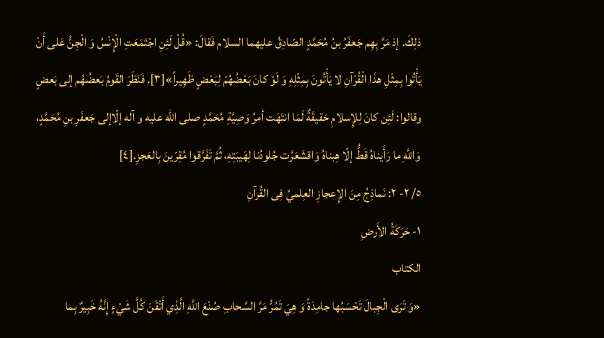ذلِكَ. إذ مَرَّ بِهِم جَعفَرُ بنُ مُحَمَّدٍ الصّادِقُ عليهما السلام فَقالَ: «قُلْ لَئِنِ اجْتَمَعَتِ الْإِنْسُ وَ الْجِنُّ عَلى أَنْ يَأْتُوا بِمِثْلِ هذَا الْقُرْآنِ لا يَأْتُونَ بِمِثْلِهِ وَ لَوْ كانَ بَعْضُهُمْ لِبَعْضٍ ظَهِيراً»[٣]. فَنَظَرَ القَومُ بَعضُهُم إلى بَعضٍ وقالوا: لَئِن كانَ لِلإِسلامِ حَقيقَةٌ لَمَا انتَهَت أمرُ وَصِيَّةِ مُحَمَّدٍ صلى الله عليه و آله إلّاإلى جَعفَرِ بنِ مُحَمَّدٍ، وَاللَّهِ ما رَأَيناهُ قَطُّ إلّا هِبناهُ وَاقشَعَرَّت جُلودُنا لِهَيبَتِهِ، ثُمَّ تَفَرَّقوا مُقِرّينَ بِالعَجزِ.[٤]
٥/ ٢- ٢: نَماذِجُ مِنَ الإِعجازِ العِلميِّ فِى القُرآنِ
١- حَرَكَةُ الأَرضِ
الكتاب
«وَ تَرَى الْجِبالَ تَحْسَبُها جامِدَةً وَ هِيَ تَمُرُّ مَرَّ السَّحابِ صُنْعَ اللَّهِ الَّذِي أَتْقَنَ كُلَّ شَيْءٍ إِنَّهُ خَبِيرٌ بِما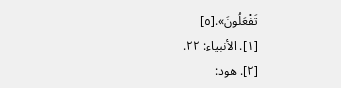تَفْعَلُونَ».[٥]
[١]. الأنبياء: ٢٢.
[٢]. هود: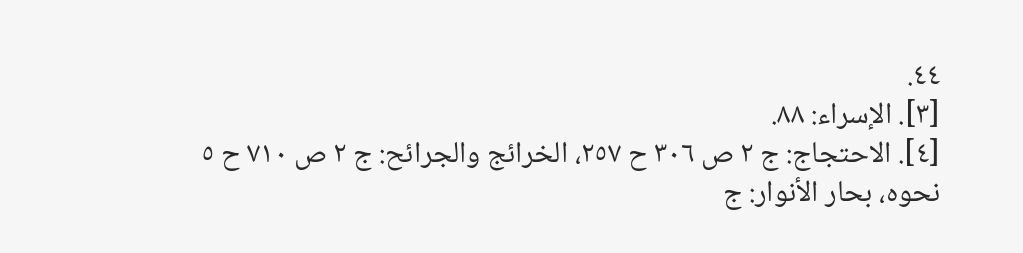٤٤.
[٣]. الإسراء: ٨٨.
[٤]. الاحتجاج: ج ٢ ص ٣٠٦ ح ٢٥٧، الخرائج والجرائح: ج ٢ ص ٧١٠ ح ٥ نحوه، بحار الأنوار: ج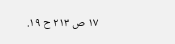١٧ ص ٢١٣ ح ١٩.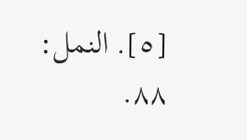[٥]. النمل: ٨٨.